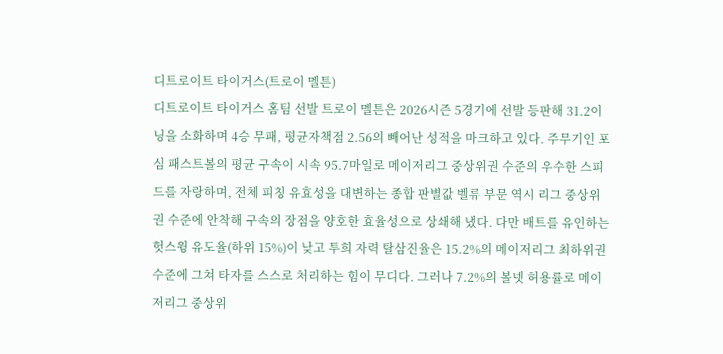디트로이트 타이거스(트로이 멜튼)
디트로이트 타이거스 홈팀 선발 트로이 멜튼은 2026시즌 5경기에 선발 등판해 31.2이닝을 소화하며 4승 무패, 평균자책점 2.56의 빼어난 성적을 마크하고 있다. 주무기인 포심 패스트볼의 평균 구속이 시속 95.7마일로 메이저리그 중상위권 수준의 우수한 스피드를 자랑하며, 전체 피칭 유효성을 대변하는 종합 판별값 벨류 부문 역시 리그 중상위권 수준에 안착해 구속의 장점을 양호한 효율성으로 상쇄해 냈다. 다만 배트를 유인하는 헛스윙 유도율(하위 15%)이 낮고 투희 자력 탈삼진율은 15.2%의 메이저리그 최하위권 수준에 그쳐 타자를 스스로 처리하는 힘이 무디다. 그러나 7.2%의 볼넷 허용률로 메이저리그 중상위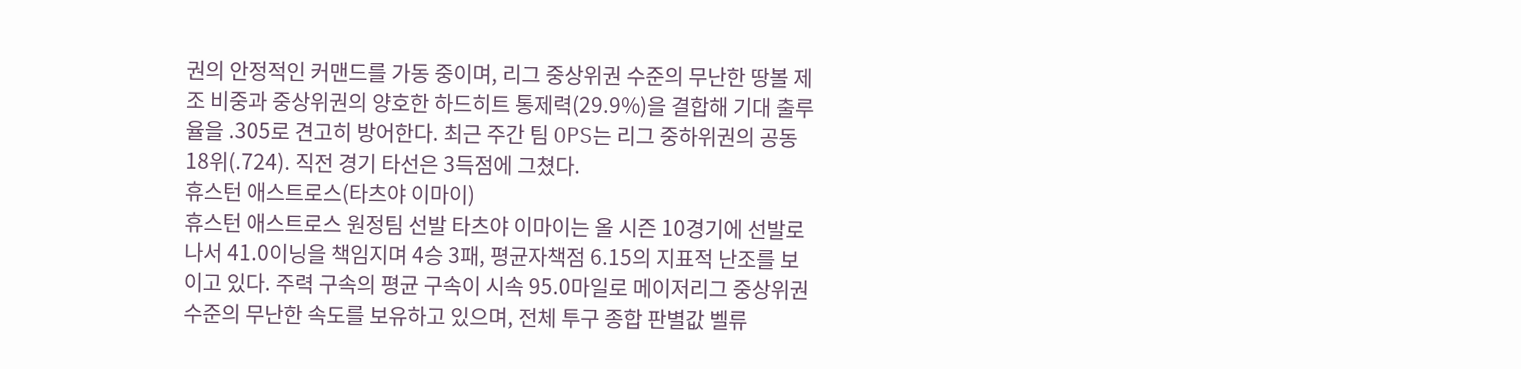권의 안정적인 커맨드를 가동 중이며, 리그 중상위권 수준의 무난한 땅볼 제조 비중과 중상위권의 양호한 하드히트 통제력(29.9%)을 결합해 기대 출루율을 .305로 견고히 방어한다. 최근 주간 팀 OPS는 리그 중하위권의 공동 18위(.724). 직전 경기 타선은 3득점에 그쳤다.
휴스턴 애스트로스(타츠야 이마이)
휴스턴 애스트로스 원정팀 선발 타츠야 이마이는 올 시즌 10경기에 선발로 나서 41.0이닝을 책임지며 4승 3패, 평균자책점 6.15의 지표적 난조를 보이고 있다. 주력 구속의 평균 구속이 시속 95.0마일로 메이저리그 중상위권 수준의 무난한 속도를 보유하고 있으며, 전체 투구 종합 판별값 벨류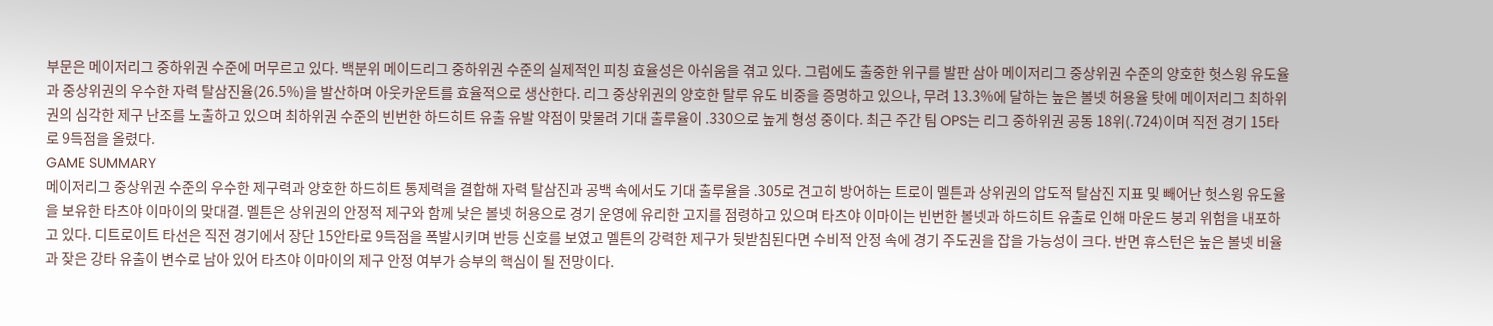부문은 메이저리그 중하위권 수준에 머무르고 있다. 백분위 메이드리그 중하위권 수준의 실제적인 피칭 효율성은 아쉬움을 겪고 있다. 그럼에도 출중한 위구를 발판 삼아 메이저리그 중상위권 수준의 양호한 헛스윙 유도율과 중상위권의 우수한 자력 탈삼진율(26.5%)을 발산하며 아웃카운트를 효율적으로 생산한다. 리그 중상위권의 양호한 탈루 유도 비중을 증명하고 있으나, 무려 13.3%에 달하는 높은 볼넷 허용율 탓에 메이저리그 최하위권의 심각한 제구 난조를 노출하고 있으며 최하위권 수준의 빈번한 하드히트 유출 유발 약점이 맞물려 기대 출루율이 .330으로 높게 형성 중이다. 최근 주간 팀 OPS는 리그 중하위권 공동 18위(.724)이며 직전 경기 15타로 9득점을 올렸다.
GAME SUMMARY
메이저리그 중상위권 수준의 우수한 제구력과 양호한 하드히트 통제력을 결합해 자력 탈삼진과 공백 속에서도 기대 출루율을 .305로 견고히 방어하는 트로이 멜튼과 상위권의 압도적 탈삼진 지표 및 빼어난 헛스윙 유도율을 보유한 타츠야 이마이의 맞대결. 멜튼은 상위권의 안정적 제구와 함께 낮은 볼넷 허용으로 경기 운영에 유리한 고지를 점령하고 있으며 타츠야 이마이는 빈번한 볼넷과 하드히트 유출로 인해 마운드 붕괴 위험을 내포하고 있다. 디트로이트 타선은 직전 경기에서 장단 15안타로 9득점을 폭발시키며 반등 신호를 보였고 멜튼의 강력한 제구가 뒷받침된다면 수비적 안정 속에 경기 주도권을 잡을 가능성이 크다. 반면 휴스턴은 높은 볼넷 비율과 잦은 강타 유출이 변수로 남아 있어 타츠야 이마이의 제구 안정 여부가 승부의 핵심이 될 전망이다.